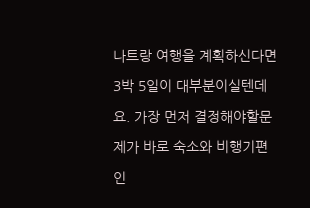나트랑 여행을 계획하신다면 3박 5일이 대부분이실텐데요. 가장 먼저 결정해야할문제가 바로 숙소와 비행기편인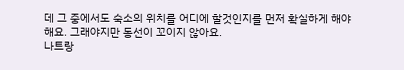데 그 중에서도 숙소의 위치를 어디에 할것인지를 먼저 확실하게 해야해요. 그래야지만 동선이 꼬이지 않아요.
나트랑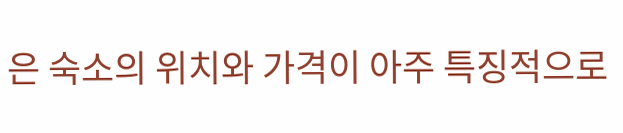은 숙소의 위치와 가격이 아주 특징적으로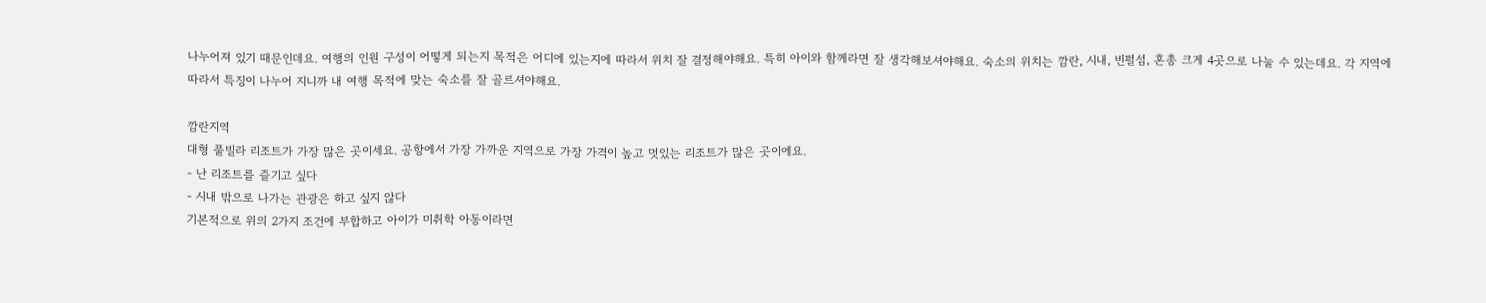나누어져 있기 때문인데요. 여행의 인원 구성이 어떻게 되는지 목적은 어디에 있는지에 따라서 위치 잘 결정해야해요. 특히 아이와 함께라면 잘 생각해보셔야해요. 숙소의 위치는 깜란, 시내, 빈펄섬, 혼총 크게 4곳으로 나눌 수 있는데요. 각 지역에 따라서 특징이 나누어 지니까 내 여행 목적에 맞는 숙소를 잘 골르셔야해요.

깜란지역
대형 풀빌라 리조트가 가장 많은 곳이세요. 공항에서 가장 가까운 지역으로 가장 가격이 높고 멋있는 리조트가 많은 곳이에요.
- 난 리조트를 즐기고 싶다
- 시내 밖으로 나가는 관광은 하고 싶지 않다
기본적으로 위의 2가지 조건에 부합하고 아이가 미취학 아동이라면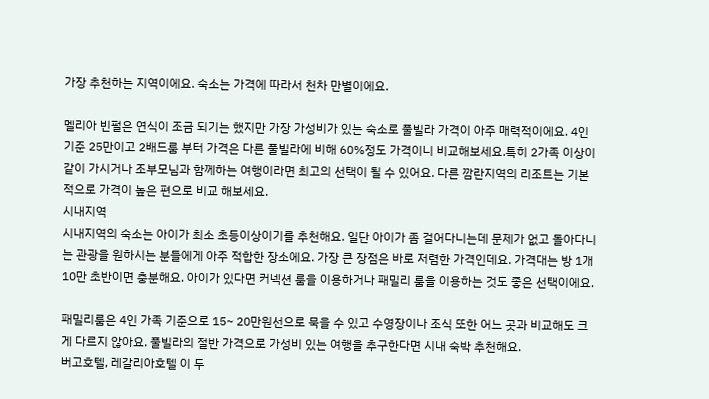가장 추천하는 지역이에요. 숙소는 가격에 따라서 천차 만별이에요.

멜리아 빈펄은 연식이 조금 되기는 했지만 가장 가성비가 있는 숙소로 풀빌라 가격이 아주 매력적이에요. 4인 기준 25만이고 2배드룸 부터 가격은 다른 풀빌라에 비해 60%정도 가격이니 비교해보세요.특히 2가족 이상이 같이 가시거나 조부모님과 함께하는 여행이라면 최고의 선택이 될 수 있어요. 다른 깜란지역의 리조트는 기본적으로 가격이 높은 편으로 비교 해보세요.
시내지역
시내지역의 숙소는 아이가 최소 초등이상이기를 추천해요. 일단 아이가 좀 걸어다니는데 문제가 없고 돌아다니는 관광을 원하시는 분들에게 아주 적합한 장소에요. 가장 큰 장점은 바로 저렴한 가격인데요. 가격대는 방 1개 10만 초반이면 충분해요. 아이가 있다면 커넥션 룸을 이용하거나 패밀리 룸을 이용하는 것도 좋은 선택이에요.

패밀리룸은 4인 가족 기준으로 15~ 20만원선으로 묵을 수 있고 수영장이나 조식 또한 어느 곳과 비교해도 크게 다르지 않아요. 풀빌라의 절반 가격으로 가성비 있는 여행을 추구한다면 시내 숙박 추천해요.
버고호텔, 레갈리아호텔 이 두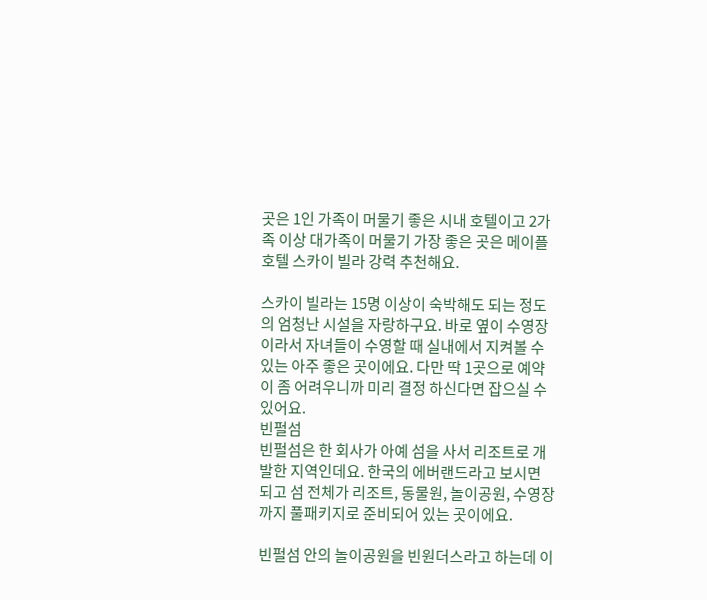곳은 1인 가족이 머물기 좋은 시내 호텔이고 2가족 이상 대가족이 머물기 가장 좋은 곳은 메이플 호텔 스카이 빌라 강력 추천해요.

스카이 빌라는 15명 이상이 숙박해도 되는 정도의 엄청난 시설을 자랑하구요. 바로 옆이 수영장이라서 자녀들이 수영할 때 실내에서 지켜볼 수 있는 아주 좋은 곳이에요. 다만 딱 1곳으로 예약이 좀 어려우니까 미리 결정 하신다면 잡으실 수 있어요.
빈펄섬
빈펄섬은 한 회사가 아예 섬을 사서 리조트로 개발한 지역인데요. 한국의 에버랜드라고 보시면 되고 섬 전체가 리조트, 동물원, 놀이공원, 수영장까지 풀패키지로 준비되어 있는 곳이에요.

빈펄섬 안의 놀이공원을 빈원더스라고 하는데 이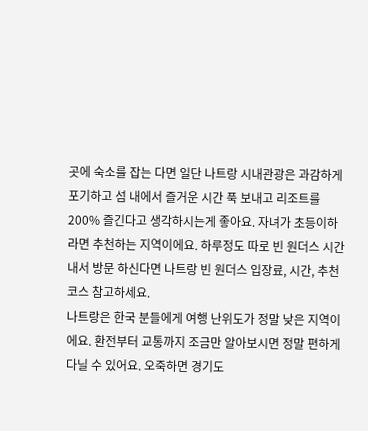곳에 숙소를 잡는 다면 일단 나트랑 시내관광은 과감하게 포기하고 섬 내에서 즐거운 시간 푹 보내고 리조트를 200% 즐긴다고 생각하시는게 좋아요. 자녀가 초등이하 라면 추천하는 지역이에요. 하루정도 따로 빈 원더스 시간내서 방문 하신다면 나트랑 빈 원더스 입장료, 시간, 추천 코스 참고하세요.
나트랑은 한국 분들에게 여행 난위도가 정말 낮은 지역이에요. 환전부터 교통까지 조금만 알아보시면 정말 편하게 다닐 수 있어요. 오죽하면 경기도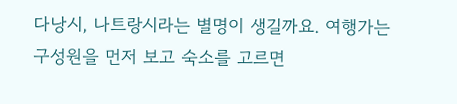다낭시, 나트랑시라는 별명이 생길까요. 여행가는 구성원을 먼저 보고 숙소를 고르면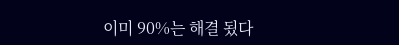이미 90%는 해결 됬다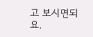고 보시면되요.